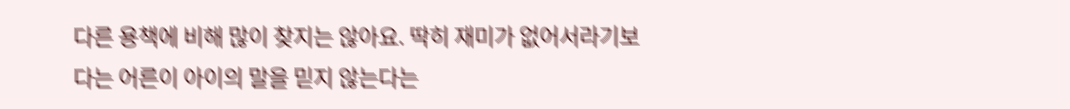다른 용책에 비해 많이 찾지는 않아요. 딱히 재미가 없어서라기보다는 어른이 아이의 말을 믿지 않는다는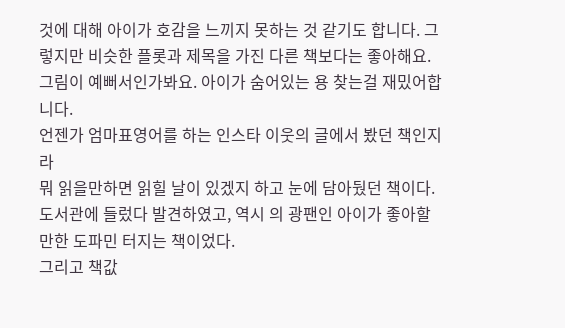것에 대해 아이가 호감을 느끼지 못하는 것 같기도 합니다. 그렇지만 비슷한 플롯과 제목을 가진 다른 책보다는 좋아해요. 그림이 예뻐서인가봐요. 아이가 숨어있는 용 찾는걸 재밌어합니다.
언젠가 엄마표영어를 하는 인스타 이웃의 글에서 봤던 책인지라
뭐 읽을만하면 읽힐 날이 있겠지 하고 눈에 담아뒀던 책이다. 도서관에 들렀다 발견하였고, 역시 의 광팬인 아이가 좋아할만한 도파민 터지는 책이었다.
그리고 책값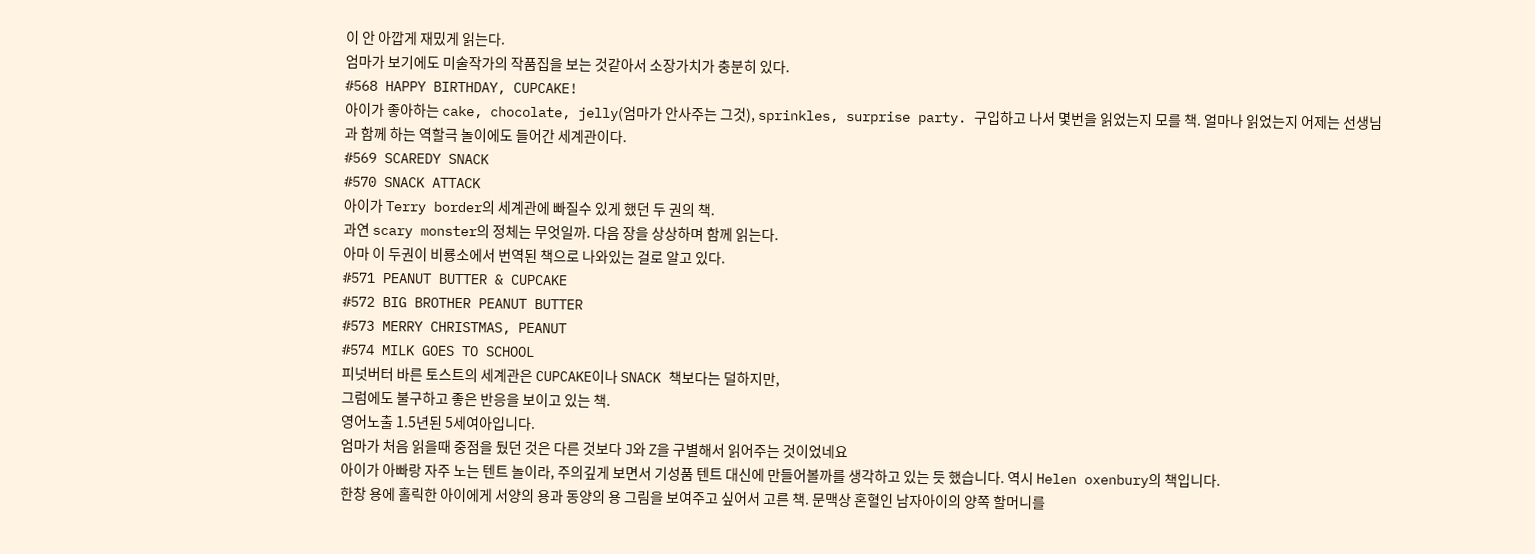이 안 아깝게 재밌게 읽는다.
엄마가 보기에도 미술작가의 작품집을 보는 것같아서 소장가치가 충분히 있다.
#568 HAPPY BIRTHDAY, CUPCAKE!
아이가 좋아하는 cake, chocolate, jelly(엄마가 안사주는 그것), sprinkles, surprise party. 구입하고 나서 몇번을 읽었는지 모를 책. 얼마나 읽었는지 어제는 선생님과 함께 하는 역할극 놀이에도 들어간 세계관이다.
#569 SCAREDY SNACK
#570 SNACK ATTACK
아이가 Terry border의 세계관에 빠질수 있게 했던 두 권의 책.
과연 scary monster의 정체는 무엇일까. 다음 장을 상상하며 함께 읽는다.
아마 이 두권이 비룡소에서 번역된 책으로 나와있는 걸로 알고 있다.
#571 PEANUT BUTTER & CUPCAKE
#572 BIG BROTHER PEANUT BUTTER
#573 MERRY CHRISTMAS, PEANUT
#574 MILK GOES TO SCHOOL
피넛버터 바른 토스트의 세계관은 CUPCAKE이나 SNACK 책보다는 덜하지만,
그럼에도 불구하고 좋은 반응을 보이고 있는 책.
영어노출 1.5년된 5세여아입니다.
엄마가 처음 읽을때 중점을 뒀던 것은 다른 것보다 J와 Z을 구별해서 읽어주는 것이었네요
아이가 아빠랑 자주 노는 텐트 놀이라, 주의깊게 보면서 기성품 텐트 대신에 만들어볼까를 생각하고 있는 듯 했습니다. 역시 Helen oxenbury의 책입니다.
한창 용에 홀릭한 아이에게 서양의 용과 동양의 용 그림을 보여주고 싶어서 고른 책. 문맥상 혼혈인 남자아이의 양쪽 할머니를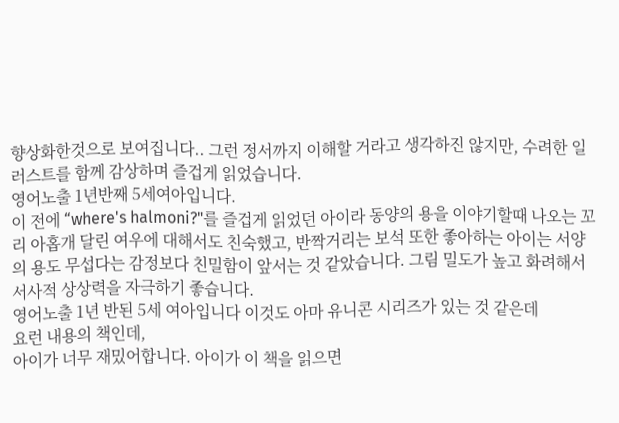향상화한것으로 보여집니다.. 그런 정서까지 이해할 거라고 생각하진 않지만, 수려한 일러스트를 함께 감상하며 즐겁게 읽었습니다.
영어노출 1년반째 5세여아입니다.
이 전에 “where's halmoni?"를 즐겁게 읽었던 아이라 동양의 용을 이야기할때 나오는 꼬리 아홉개 달린 여우에 대해서도 친숙했고, 반짝거리는 보석 또한 좋아하는 아이는 서양의 용도 무섭다는 감정보다 친밀함이 앞서는 것 같았습니다. 그림 밀도가 높고 화려해서 서사적 상상력을 자극하기 좋습니다.
영어노출 1년 반된 5세 여아입니다 이것도 아마 유니콘 시리즈가 있는 것 같은데
요런 내용의 책인데,
아이가 너무 재밌어합니다. 아이가 이 책을 읽으면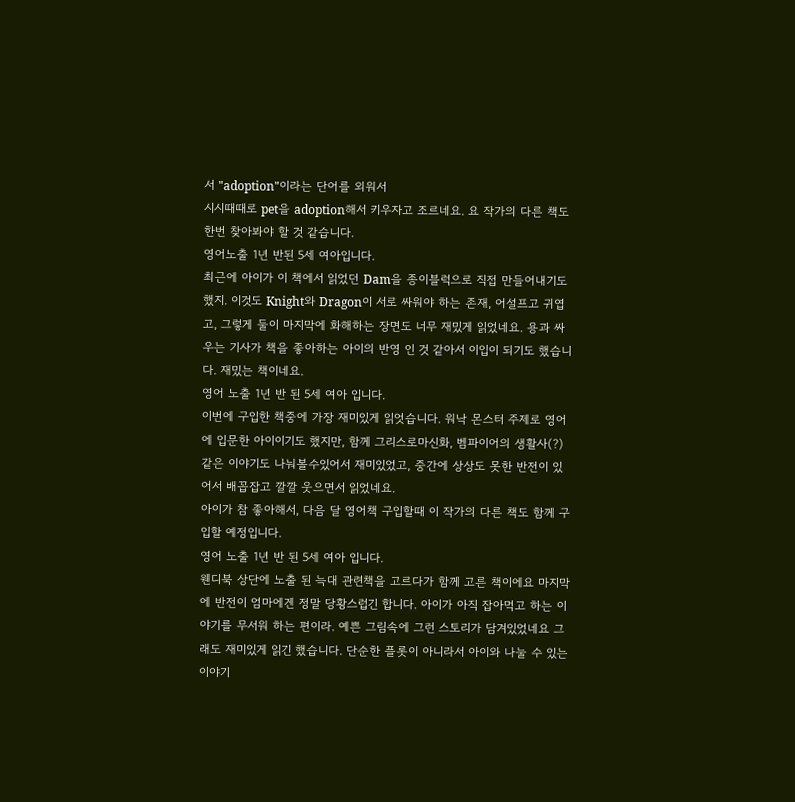서 "adoption"이라는 단어를 외워서
시시때때로 pet을 adoption해서 키우자고 조르네요. 요 작가의 다른 책도 한번 찾아봐야 할 것 같습니다.
영어노출 1년 반된 5세 여아입니다.
최근에 아이가 이 책에서 읽었던 Dam을 종이블럭으로 직접 만들어내기도 했지. 이것도 Knight와 Dragon이 서로 싸워야 하는 존재, 어설프고 귀엽고, 그렇게 둘이 마지막에 화해하는 장면도 너무 재밌게 읽었네요. 용과 싸우는 기사가 책을 좋아하는 아이의 반영 인 것 같아서 이입이 되기도 했습니다. 재밌는 책이네요.
영어 노출 1년 반 된 5세 여아 입니다.
이번에 구입한 책중에 가장 재미있게 읽엇습니다. 워낙 몬스터 주제로 영어에 입문한 아이이기도 했지만, 함께 그리스로마신화, 벰파이어의 생활사(?) 같은 이야기도 나눠볼수있어서 재미있었고, 중간에 상상도 못한 반전이 있어서 배꼽잡고 깔깔 웃으면서 읽었네요.
아이가 참 좋아해서, 다음 달 영어책 구입할때 이 작가의 다른 책도 함께 구입할 예정입니다.
영어 노출 1년 반 된 5세 여아 입니다.
웬디북 상단에 노출 된 늑대 관련책을 고르다가 함께 고른 책이에요 마지막에 반전이 엄마에겐 정말 당황스럽긴 합니다. 아이가 아직 잡아먹고 하는 이야기를 무서워 하는 편이라. 예쁜 그림속에 그런 스토리가 담겨있었네요 그래도 재미있게 읽긴 했습니다. 단순한 플롯이 아니라서 아이와 나눌 수 있는 이야기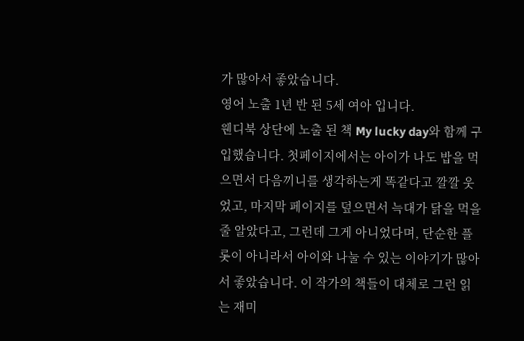가 많아서 좋았습니다.
영어 노출 1년 반 된 5세 여아 입니다.
웬디북 상단에 노출 된 책 My lucky day와 함께 구입했습니다. 첫페이지에서는 아이가 나도 밥을 먹으면서 다음끼니를 생각하는게 똑같다고 깔깔 웃었고, 마지막 페이지를 덮으면서 늑대가 닭을 먹을 줄 알았다고, 그런데 그게 아니었다며, 단순한 플롯이 아니라서 아이와 나눌 수 있는 이야기가 많아서 좋았습니다. 이 작가의 책들이 대체로 그런 읽는 재미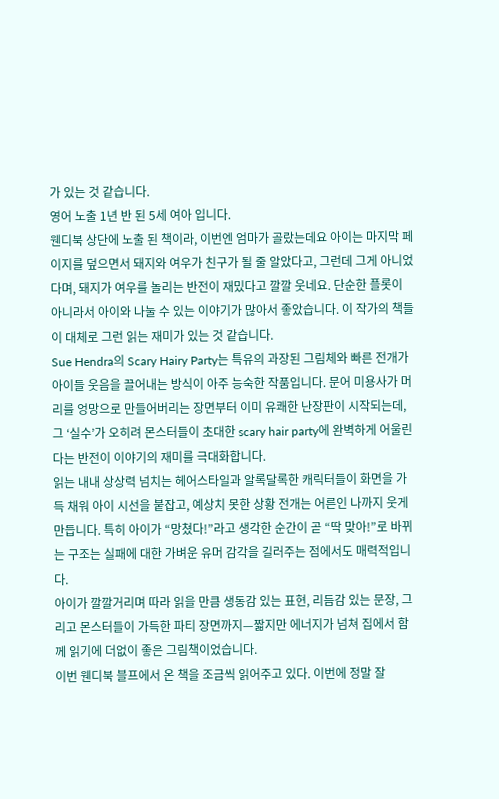가 있는 것 같습니다.
영어 노출 1년 반 된 5세 여아 입니다.
웬디북 상단에 노출 된 책이라, 이번엔 엄마가 골랐는데요 아이는 마지막 페이지를 덮으면서 돼지와 여우가 친구가 될 줄 알았다고, 그런데 그게 아니었다며, 돼지가 여우를 놀리는 반전이 재밌다고 깔깔 웃네요. 단순한 플롯이 아니라서 아이와 나눌 수 있는 이야기가 많아서 좋았습니다. 이 작가의 책들이 대체로 그런 읽는 재미가 있는 것 같습니다.
Sue Hendra의 Scary Hairy Party는 특유의 과장된 그림체와 빠른 전개가 아이들 웃음을 끌어내는 방식이 아주 능숙한 작품입니다. 문어 미용사가 머리를 엉망으로 만들어버리는 장면부터 이미 유쾌한 난장판이 시작되는데, 그 ‘실수’가 오히려 몬스터들이 초대한 scary hair party에 완벽하게 어울린다는 반전이 이야기의 재미를 극대화합니다.
읽는 내내 상상력 넘치는 헤어스타일과 알록달록한 캐릭터들이 화면을 가득 채워 아이 시선을 붙잡고, 예상치 못한 상황 전개는 어른인 나까지 웃게 만듭니다. 특히 아이가 “망쳤다!”라고 생각한 순간이 곧 “딱 맞아!”로 바뀌는 구조는 실패에 대한 가벼운 유머 감각을 길러주는 점에서도 매력적입니다.
아이가 깔깔거리며 따라 읽을 만큼 생동감 있는 표현, 리듬감 있는 문장, 그리고 몬스터들이 가득한 파티 장면까지—짧지만 에너지가 넘쳐 집에서 함께 읽기에 더없이 좋은 그림책이었습니다.
이번 웬디북 블프에서 온 책을 조금씩 읽어주고 있다. 이번에 정말 잘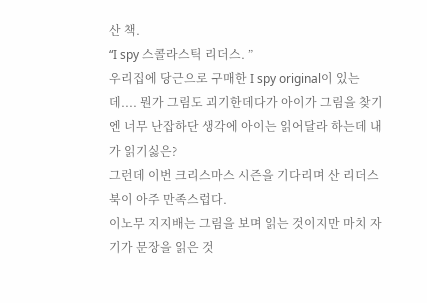산 책.
“I spy 스콜라스틱 리더스. ”
우리집에 당근으로 구매한 I spy original이 있는데.... 뭔가 그림도 괴기한데다가 아이가 그림을 찾기엔 너무 난잡하단 생각에 아이는 읽어달라 하는데 내가 읽기싫은?
그런데 이번 크리스마스 시즌을 기다리며 산 리더스북이 아주 만족스럽다.
이노무 지지배는 그림을 보며 읽는 것이지만 마치 자기가 문장을 읽은 것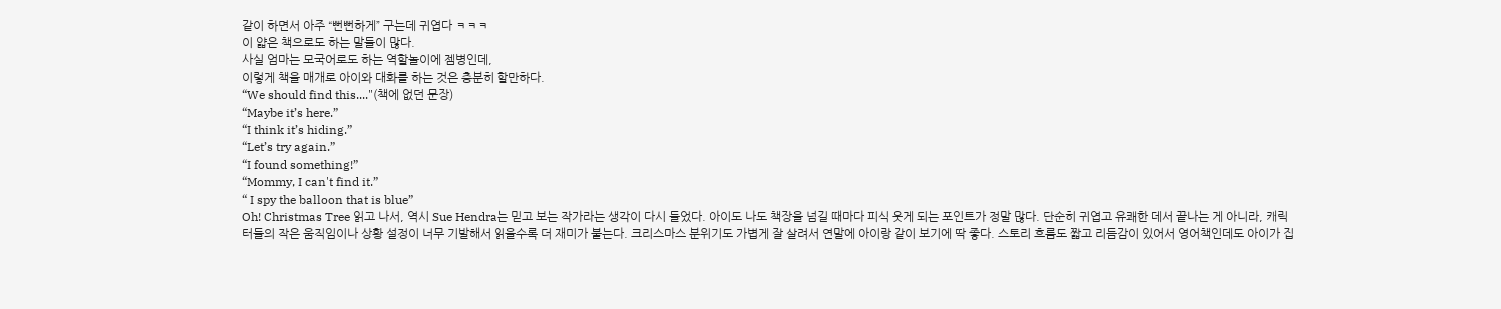같이 하면서 아주 “뻔뻔하게” 구는데 귀엽다 ㅋㅋㅋ
이 얇은 책으로도 하는 말들이 많다.
사실 엄마는 모국어로도 하는 역할놀이에 젬병인데,
이렇게 책을 매개로 아이와 대화를 하는 것은 충분히 할만하다.
“We should find this...."(책에 없던 문장)
“Maybe it’s here.”
“I think it’s hiding.”
“Let’s try again.”
“I found something!”
“Mommy, I can't find it.”
“ I spy the balloon that is blue”
Oh! Christmas Tree 읽고 나서, 역시 Sue Hendra는 믿고 보는 작가라는 생각이 다시 들었다. 아이도 나도 책장을 넘길 때마다 피식 웃게 되는 포인트가 정말 많다. 단순히 귀엽고 유쾌한 데서 끝나는 게 아니라, 캐릭터들의 작은 움직임이나 상황 설정이 너무 기발해서 읽을수록 더 재미가 붙는다. 크리스마스 분위기도 가볍게 잘 살려서 연말에 아이랑 같이 보기에 딱 좋다. 스토리 흐름도 짧고 리듬감이 있어서 영어책인데도 아이가 집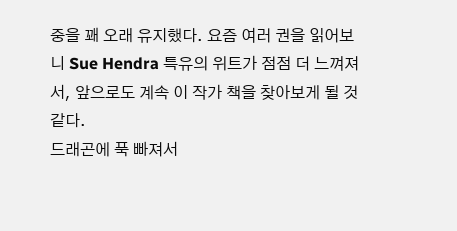중을 꽤 오래 유지했다. 요즘 여러 권을 읽어보니 Sue Hendra 특유의 위트가 점점 더 느껴져서, 앞으로도 계속 이 작가 책을 찾아보게 될 것 같다.
드래곤에 푹 빠져서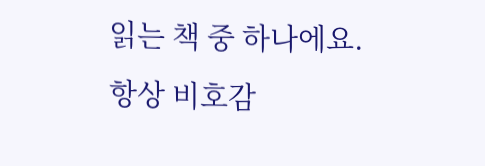읽는 책 중 하나에요.
항상 비호감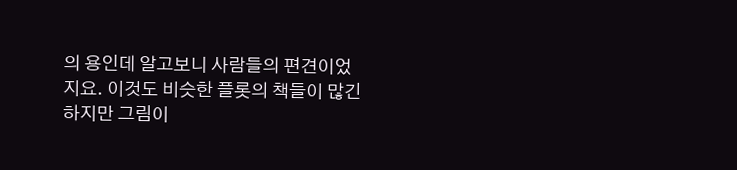의 용인데 알고보니 사람들의 편견이었지요. 이것도 비슷한 플롯의 책들이 많긴 하지만 그림이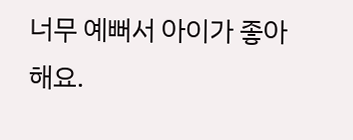너무 예뻐서 아이가 좋아해요.